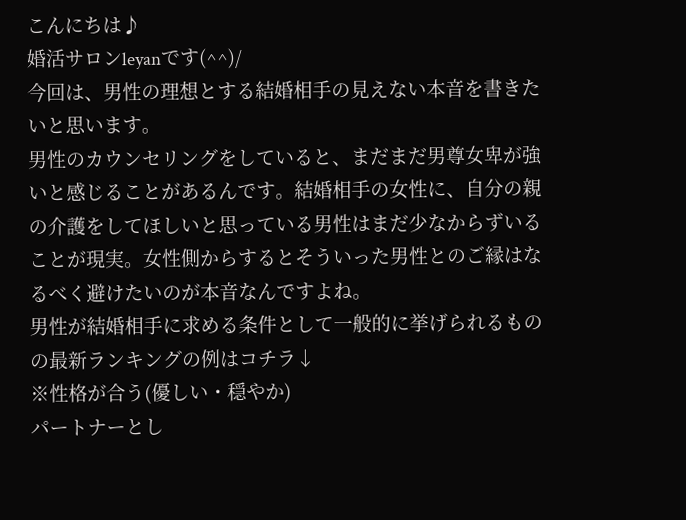こんにちは♪
婚活サロンleyanです(^^)/
今回は、男性の理想とする結婚相手の見えない本音を書きたいと思います。
男性のカウンセリングをしていると、まだまだ男尊女卑が強いと感じることがあるんです。結婚相手の女性に、自分の親の介護をしてほしいと思っている男性はまだ少なからずいることが現実。女性側からするとそういった男性とのご縁はなるべく避けたいのが本音なんですよね。
男性が結婚相手に求める条件として一般的に挙げられるものの最新ランキングの例はコチラ↓
※性格が合う(優しい・穏やか)
パートナーとし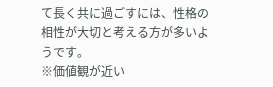て長く共に過ごすには、性格の相性が大切と考える方が多いようです。
※価値観が近い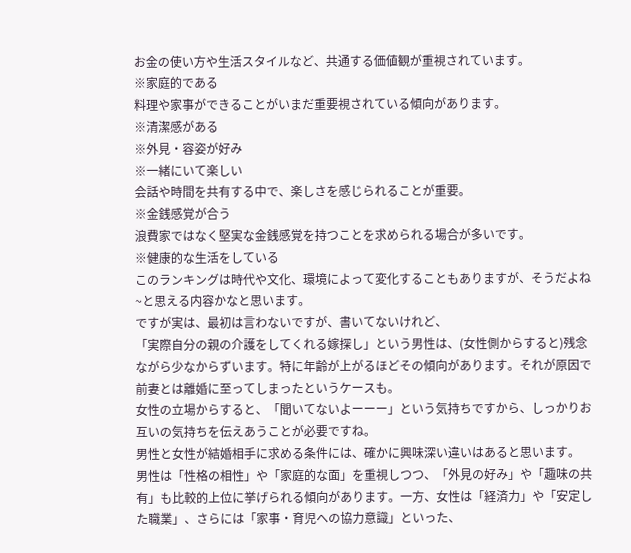お金の使い方や生活スタイルなど、共通する価値観が重視されています。
※家庭的である
料理や家事ができることがいまだ重要視されている傾向があります。
※清潔感がある
※外見・容姿が好み
※一緒にいて楽しい
会話や時間を共有する中で、楽しさを感じられることが重要。
※金銭感覚が合う
浪費家ではなく堅実な金銭感覚を持つことを求められる場合が多いです。
※健康的な生活をしている
このランキングは時代や文化、環境によって変化することもありますが、そうだよね~と思える内容かなと思います。
ですが実は、最初は言わないですが、書いてないけれど、
「実際自分の親の介護をしてくれる嫁探し」という男性は、(女性側からすると)残念ながら少なからずいます。特に年齢が上がるほどその傾向があります。それが原因で前妻とは離婚に至ってしまったというケースも。
女性の立場からすると、「聞いてないよーーー」という気持ちですから、しっかりお互いの気持ちを伝えあうことが必要ですね。
男性と女性が結婚相手に求める条件には、確かに興味深い違いはあると思います。
男性は「性格の相性」や「家庭的な面」を重視しつつ、「外見の好み」や「趣味の共有」も比較的上位に挙げられる傾向があります。一方、女性は「経済力」や「安定した職業」、さらには「家事・育児への協力意識」といった、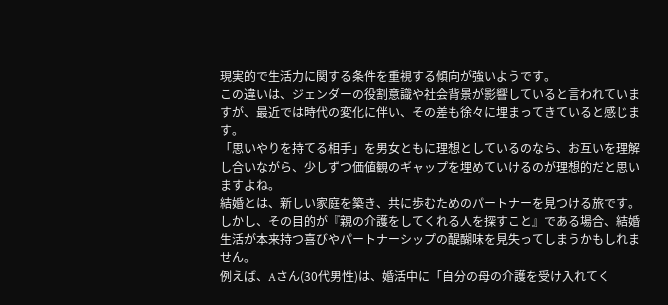現実的で生活力に関する条件を重視する傾向が強いようです。
この違いは、ジェンダーの役割意識や社会背景が影響していると言われていますが、最近では時代の変化に伴い、その差も徐々に埋まってきていると感じます。
「思いやりを持てる相手」を男女ともに理想としているのなら、お互いを理解し合いながら、少しずつ価値観のギャップを埋めていけるのが理想的だと思いますよね。
結婚とは、新しい家庭を築き、共に歩むためのパートナーを見つける旅です。しかし、その目的が『親の介護をしてくれる人を探すこと』である場合、結婚生活が本来持つ喜びやパートナーシップの醍醐味を見失ってしまうかもしれません。
例えば、Aさん(30代男性)は、婚活中に「自分の母の介護を受け入れてく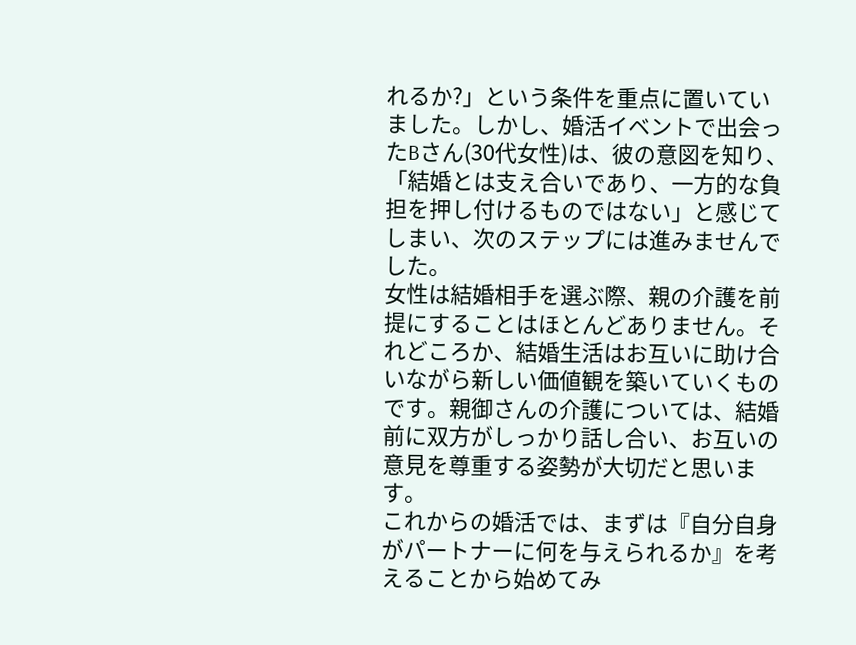れるか?」という条件を重点に置いていました。しかし、婚活イベントで出会ったBさん(30代女性)は、彼の意図を知り、「結婚とは支え合いであり、一方的な負担を押し付けるものではない」と感じてしまい、次のステップには進みませんでした。
女性は結婚相手を選ぶ際、親の介護を前提にすることはほとんどありません。それどころか、結婚生活はお互いに助け合いながら新しい価値観を築いていくものです。親御さんの介護については、結婚前に双方がしっかり話し合い、お互いの意見を尊重する姿勢が大切だと思います。
これからの婚活では、まずは『自分自身がパートナーに何を与えられるか』を考えることから始めてみ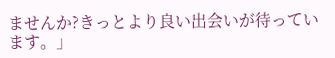ませんか?きっとより良い出会いが待っています。」